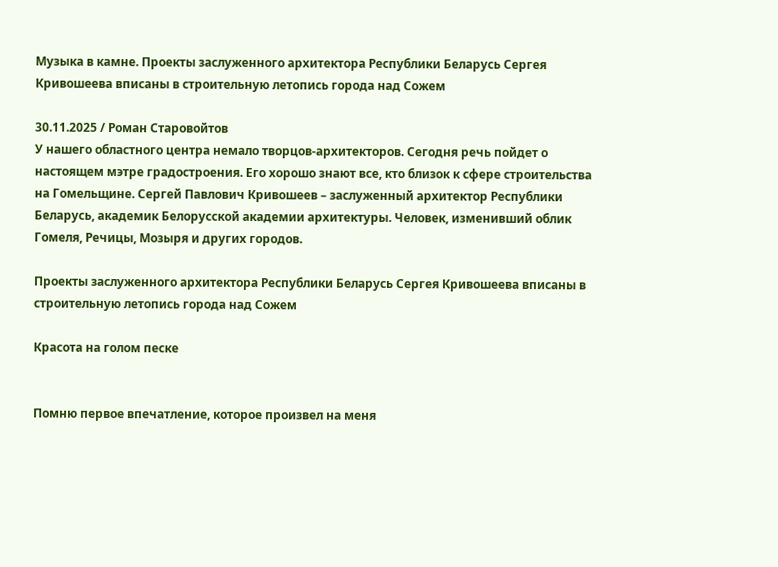Музыка в камне. Проекты заслуженного архитектора Республики Беларусь Сергея Кривошеева вписаны в строительную летопись города над Сожем

30.11.2025 / Роман Старовойтов
У нашего областного центра немало творцов-архитекторов. Сегодня речь пойдет о настоящем мэтре градостроения. Его хорошо знают все, кто близок к сфере строительства на Гомельщине. Сергей Павлович Кривошеев – заслуженный архитектор Республики Беларусь, академик Белорусской академии архитектуры. Человек, изменивший облик Гомеля, Речицы, Мозыря и других городов.

Проекты заслуженного архитектора Республики Беларусь Сергея Кривошеева вписаны в строительную летопись города над Сожем

Красота на голом песке


Помню первое впечатление, которое произвел на меня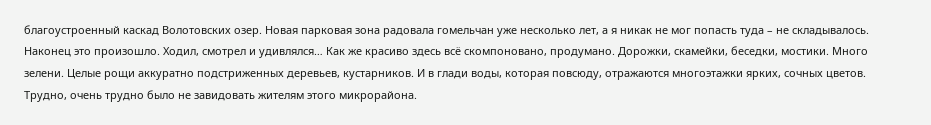благоустроенный каскад Волотовских озер. Новая парковая зона радовала гомельчан уже несколько лет, а я никак не мог попасть туда – не складывалось. Наконец это произошло. Ходил, смотрел и удивлялся… Как же красиво здесь всё скомпоновано, продумано. Дорожки, скамейки, беседки, мостики. Много зелени. Целые рощи аккуратно подстриженных деревьев, кустарников. И в глади воды, которая повсюду, отражаются многоэтажки ярких, сочных цветов. Трудно, очень трудно было не завидовать жителям этого микрорайона.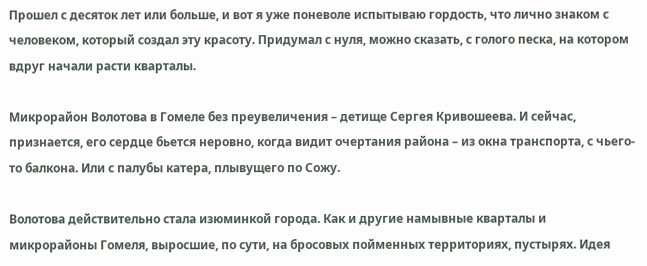Прошел с десяток лет или больше, и вот я уже поневоле испытываю гордость, что лично знаком с человеком, который создал эту красоту. Придумал с нуля, можно сказать, с голого песка, на котором вдруг начали расти кварталы.

Микрорайон Волотова в Гомеле без преувеличения – детище Сергея Кривошеева. И сейчас, признается, его сердце бьется неровно, когда видит очертания района – из окна транспорта, с чьего-то балкона. Или с палубы катера, плывущего по Сожу.

Волотова действительно стала изюминкой города. Как и другие намывные кварталы и микрорайоны Гомеля, выросшие, по сути, на бросовых пойменных территориях, пустырях. Идея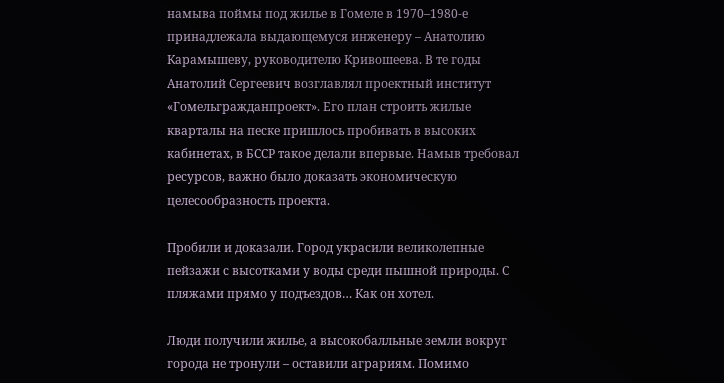намыва поймы под жилье в Гомеле в 1970–1980-е принадлежала выдающемуся инженеру – Анатолию Карамышеву, руководителю Кривошеева. В те годы Анатолий Сергеевич возглавлял проектный институт «Гомельгражданпроект». Его план строить жилые кварталы на песке пришлось пробивать в высоких кабинетах, в БССР такое делали впервые. Намыв требовал ресурсов, важно было доказать экономическую целесообразность проекта.

Пробили и доказали. Город украсили великолепные пейзажи с высотками у воды среди пышной природы. С пляжами прямо у подъездов… Как он хотел.

Люди получили жилье, а высокобалльные земли вокруг города не тронули – оставили аграриям. Помимо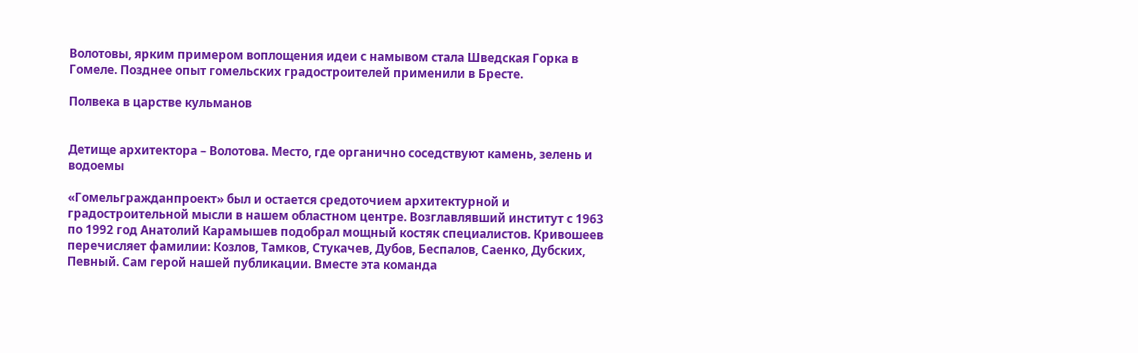Волотовы, ярким примером воплощения идеи с намывом стала Шведская Горка в Гомеле. Позднее опыт гомельских градостроителей применили в Бресте.

Полвека в царстве кульманов


Детище архитектора – Волотова. Место, где органично соседствуют камень, зелень и водоемы

«Гомельгражданпроект» был и остается средоточием архитектурной и градостроительной мысли в нашем областном центре. Возглавлявший институт с 1963 по 1992 год Анатолий Карамышев подобрал мощный костяк специалистов. Кривошеев перечисляет фамилии: Козлов, Тамков, Стукачев, Дубов, Беспалов, Саенко, Дубских, Певный. Сам герой нашей публикации. Вместе эта команда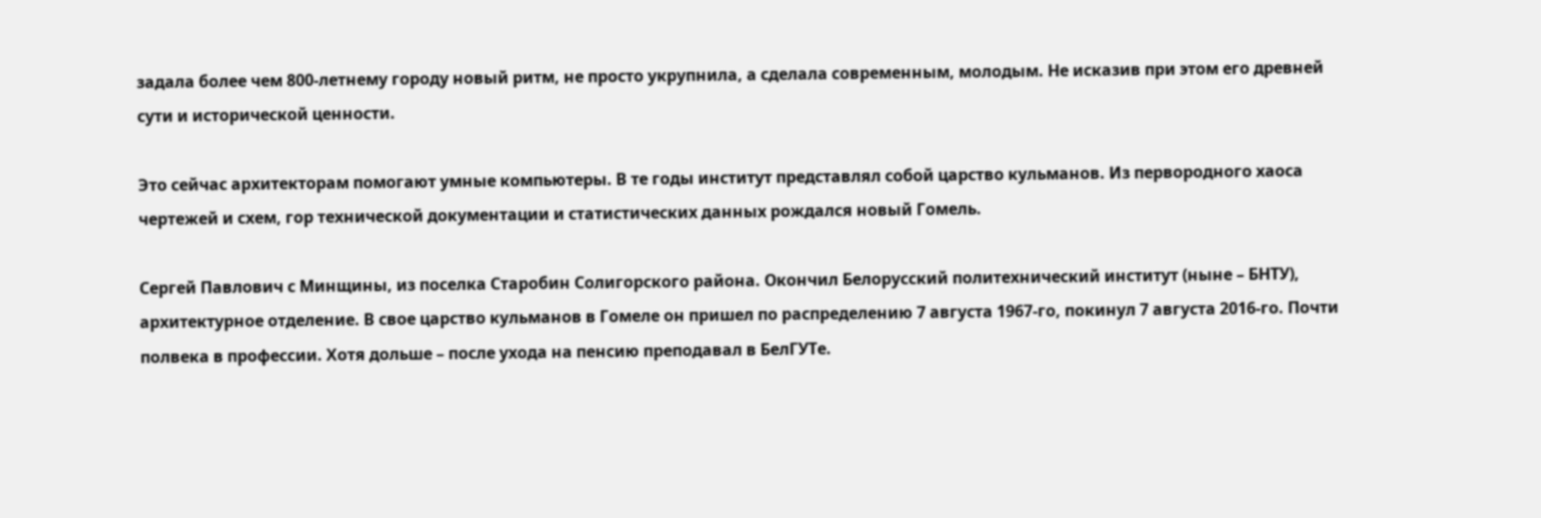задала более чем 800-летнему городу новый ритм, не просто укрупнила, а сделала современным, молодым. Не исказив при этом его древней сути и исторической ценности.

Это сейчас архитекторам помогают умные компьютеры. В те годы институт представлял собой царство кульманов. Из первородного хаоса чертежей и схем, гор технической документации и статистических данных рождался новый Гомель.

Сергей Павлович с Минщины, из поселка Старобин Солигорского района. Окончил Белорусский политехнический институт (ныне – БНТУ), архитектурное отделение. В свое царство кульманов в Гомеле он пришел по распределению 7 августа 1967-го, покинул 7 августа 2016-го. Почти полвека в профессии. Хотя дольше – после ухода на пенсию преподавал в БелГУТе.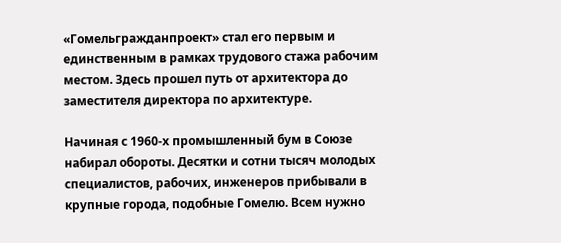«Гомельгражданпроект» стал его первым и единственным в рамках трудового стажа рабочим местом. Здесь прошел путь от архитектора до заместителя директора по архитектуре.

Начиная с 1960-х промышленный бум в Союзе набирал обороты. Десятки и сотни тысяч молодых специалистов, рабочих, инженеров прибывали в крупные города, подобные Гомелю. Всем нужно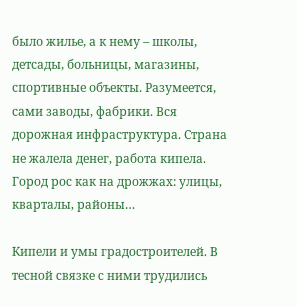было жилье, а к нему – школы, детсады, больницы, магазины, спортивные объекты. Разумеется, сами заводы, фабрики. Вся дорожная инфраструктура. Страна не жалела денег, работа кипела. Город рос как на дрожжах: улицы, кварталы, районы…

Кипели и умы градостроителей. В тесной связке с ними трудились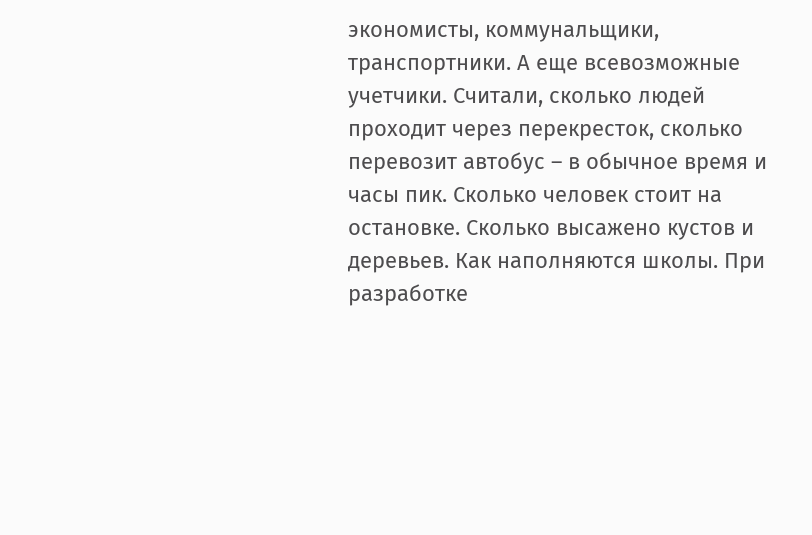экономисты, коммунальщики, транспортники. А еще всевозможные учетчики. Считали, сколько людей проходит через перекресток, сколько перевозит автобус – в обычное время и часы пик. Сколько человек стоит на остановке. Сколько высажено кустов и деревьев. Как наполняются школы. При разработке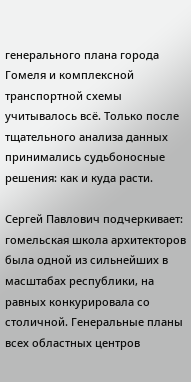генерального плана города Гомеля и комплексной транспортной схемы учитывалось всё. Только после тщательного анализа данных принимались судьбоносные решения: как и куда расти.

Сергей Павлович подчеркивает: гомельская школа архитекторов была одной из сильнейших в масштабах республики, на равных конкурировала со столичной. Генеральные планы всех областных центров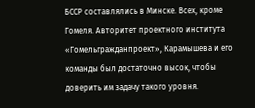БССР составлялись в Минске. Всех, кроме Гомеля. Авторитет проектного института «Гомельгражданпроект», Карамышева и его команды был достаточно высок, чтобы доверить им задачу такого уровня.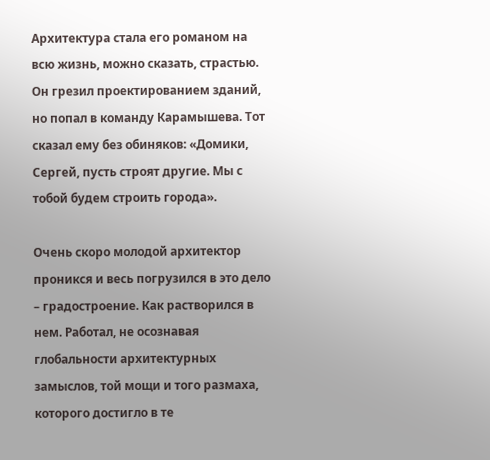Архитектура стала его романом на всю жизнь, можно сказать, страстью. Он грезил проектированием зданий, но попал в команду Карамышева. Тот сказал ему без обиняков: «Домики, Сергей, пусть строят другие. Мы с тобой будем строить города».

Очень скоро молодой архитектор проникся и весь погрузился в это дело – градостроение. Как растворился в нем. Работал, не осознавая глобальности архитектурных замыслов, той мощи и того размаха, которого достигло в те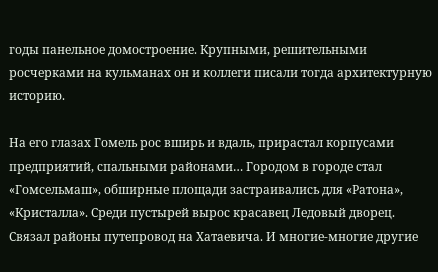годы панельное домостроение. Крупными, решительными росчерками на кульманах он и коллеги писали тогда архитектурную историю.

На его глазах Гомель рос вширь и вдаль, прирастал корпусами предприятий, спальными районами… Городом в городе стал «Гомсельмаш», обширные площади застраивались для «Ратона», «Кристалла». Среди пустырей вырос красавец Ледовый дворец. Связал районы путепровод на Хатаевича. И многие-многие другие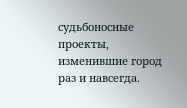судьбоносные проекты, изменившие город раз и навсегда.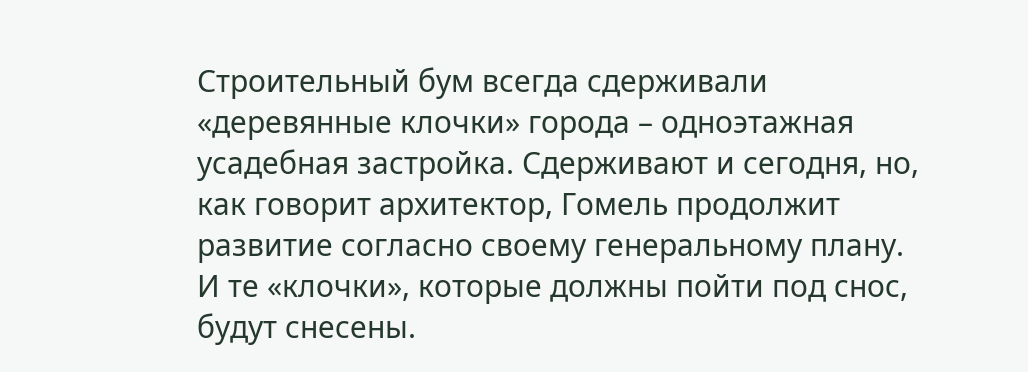Строительный бум всегда сдерживали «деревянные клочки» города – одноэтажная усадебная застройка. Сдерживают и сегодня, но, как говорит архитектор, Гомель продолжит развитие согласно своему генеральному плану. И те «клочки», которые должны пойти под снос, будут снесены.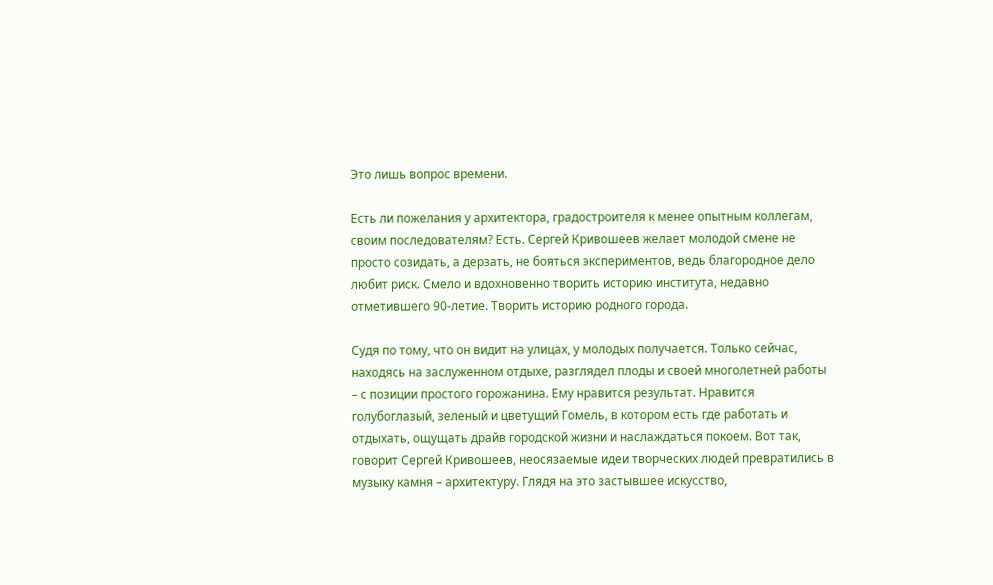Это лишь вопрос времени.

Есть ли пожелания у архитектора, градостроителя к менее опытным коллегам, своим последователям? Есть. Сергей Кривошеев желает молодой смене не просто созидать, а дерзать, не бояться экспериментов, ведь благородное дело любит риск. Смело и вдохновенно творить историю института, недавно отметившего 90-летие. Творить историю родного города.

Судя по тому, что он видит на улицах, у молодых получается. Только сейчас, находясь на заслуженном отдыхе, разглядел плоды и своей многолетней работы – с позиции простого горожанина. Ему нравится результат. Нравится голубоглазый, зеленый и цветущий Гомель, в котором есть где работать и отдыхать, ощущать драйв городской жизни и наслаждаться покоем. Вот так, говорит Сергей Кривошеев, неосязаемые идеи творческих людей превратились в музыку камня – архитектуру. Глядя на это застывшее искусство,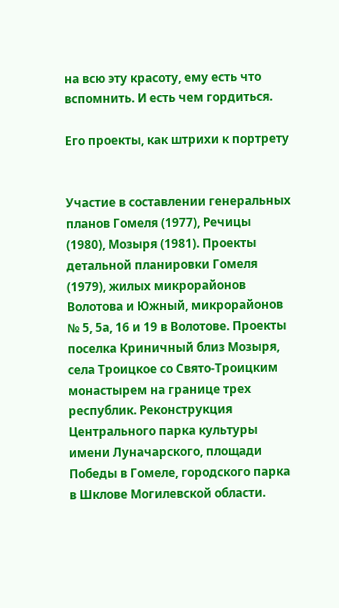на всю эту красоту, ему есть что вспомнить. И есть чем гордиться.

Его проекты, как штрихи к портрету


Участие в составлении генеральных планов Гомеля (1977), Речицы (1980), Мозыря (1981). Проекты детальной планировки Гомеля (1979), жилых микрорайонов Волотова и Южный, микрорайонов № 5, 5а, 16 и 19 в Волотове. Проекты поселка Криничный близ Мозыря, села Троицкое со Свято-Троицким монастырем на границе трех республик. Реконструкция Центрального парка культуры имени Луначарского, площади Победы в Гомеле, городского парка в Шклове Могилевской области.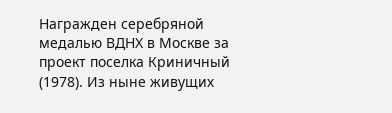Награжден серебряной медалью ВДНХ в Москве за проект поселка Криничный (1978). Из ныне живущих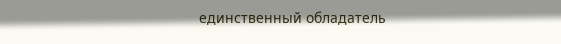единственный обладатель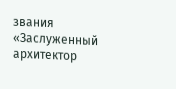звания «Заслуженный архитектор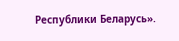Республики Беларусь».